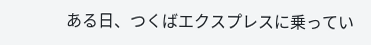ある日、つくばエクスプレスに乗ってい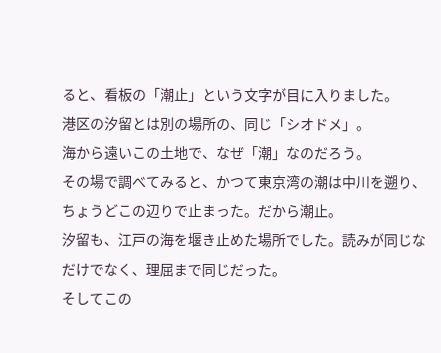ると、看板の「潮止」という文字が目に入りました。
港区の汐留とは別の場所の、同じ「シオドメ」。
海から遠いこの土地で、なぜ「潮」なのだろう。
その場で調べてみると、かつて東京湾の潮は中川を遡り、ちょうどこの辺りで止まった。だから潮止。
汐留も、江戸の海を堰き止めた場所でした。読みが同じなだけでなく、理屈まで同じだった。
そしてこの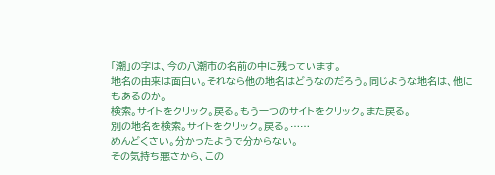「潮」の字は、今の八潮市の名前の中に残っています。
地名の由来は面白い。それなら他の地名はどうなのだろう。同じような地名は、他にもあるのか。
検索。サイトをクリック。戻る。もう一つのサイトをクリック。また戻る。
別の地名を検索。サイトをクリック。戻る。……
めんどくさい。分かったようで分からない。
その気持ち悪さから、この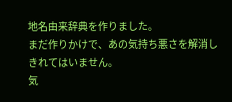地名由来辞典を作りました。
まだ作りかけで、あの気持ち悪さを解消しきれてはいません。
気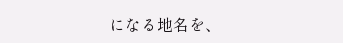になる地名を、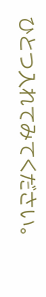ひとつ入れてみてください。